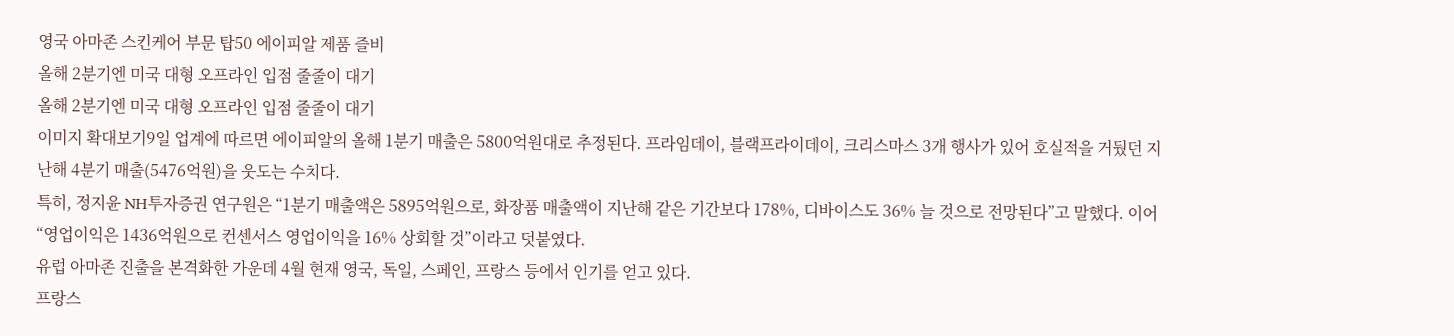영국 아마존 스킨케어 부문 탑50 에이피알 제품 즐비
올해 2분기엔 미국 대형 오프라인 입점 줄줄이 대기
올해 2분기엔 미국 대형 오프라인 입점 줄줄이 대기
이미지 확대보기9일 업계에 따르면 에이피알의 올해 1분기 매출은 5800억원대로 추정된다. 프라임데이, 블랙프라이데이, 크리스마스 3개 행사가 있어 호실적을 거뒀던 지난해 4분기 매출(5476억원)을 웃도는 수치다.
특히, 정지윤 NH투자증권 연구원은 “1분기 매출액은 5895억원으로, 화장품 매출액이 지난해 같은 기간보다 178%, 디바이스도 36% 늘 것으로 전망된다”고 말했다. 이어 “영업이익은 1436억원으로 컨센서스 영업이익을 16% 상회할 것”이라고 덧붙였다.
유럽 아마존 진출을 본격화한 가운데 4월 현재 영국, 독일, 스페인, 프랑스 등에서 인기를 얻고 있다.
프랑스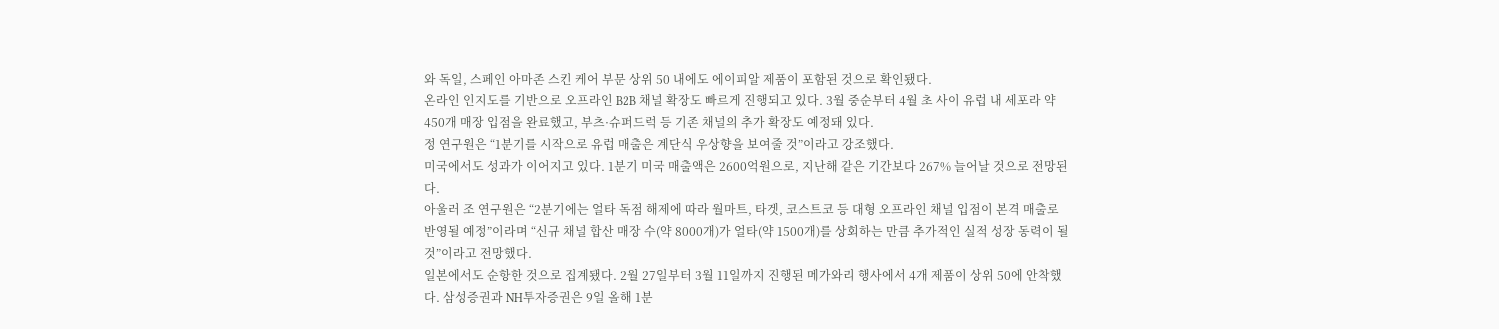와 독일, 스페인 아마존 스킨 케어 부문 상위 50 내에도 에이피알 제품이 포함된 것으로 확인됐다.
온라인 인지도를 기반으로 오프라인 B2B 채널 확장도 빠르게 진행되고 있다. 3월 중순부터 4월 초 사이 유럽 내 세포라 약 450개 매장 입점을 완료했고, 부츠·슈퍼드럭 등 기존 채널의 추가 확장도 예정돼 있다.
정 연구원은 “1분기를 시작으로 유럽 매출은 계단식 우상향을 보여줄 것”이라고 강조했다.
미국에서도 성과가 이어지고 있다. 1분기 미국 매출액은 2600억원으로, 지난해 같은 기간보다 267% 늘어날 것으로 전망된다.
아울러 조 연구원은 “2분기에는 얼타 독점 해제에 따라 월마트, 타겟, 코스트코 등 대형 오프라인 채널 입점이 본격 매출로 반영될 예정”이라며 “신규 채널 합산 매장 수(약 8000개)가 얼타(약 1500개)를 상회하는 만큼 추가적인 실적 성장 동력이 될 것”이라고 전망했다.
일본에서도 순항한 것으로 집계됐다. 2월 27일부터 3월 11일까지 진행된 메가와리 행사에서 4개 제품이 상위 50에 안착했다. 삼성증권과 NH투자증권은 9일 올해 1분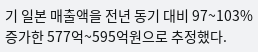기 일본 매출액을 전년 동기 대비 97~103% 증가한 577억~595억원으로 추정했다.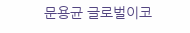문용균 글로벌이코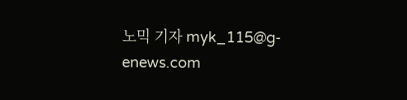노믹 기자 myk_115@g-enews.com